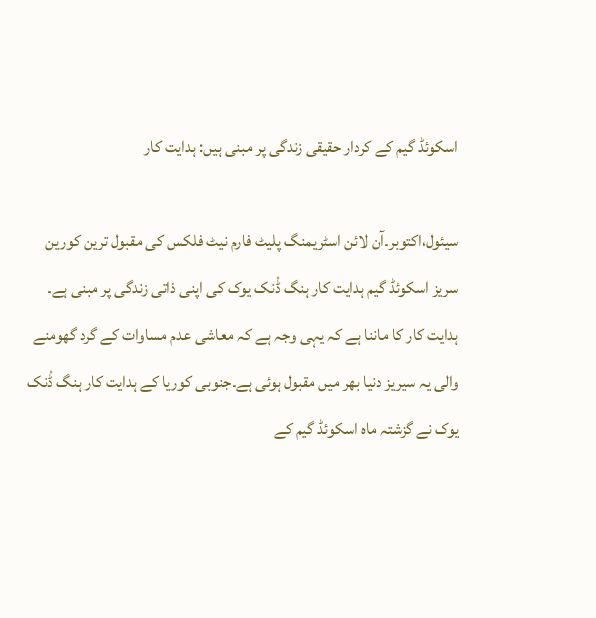اسکوئڈ گیم کے کردار حقیقی زندگی پر مبنی ہیں: ہدایت کار

سیئول،اکتوبر۔آن لائن اسٹریمنگ پلیٹ فارم نیٹ فلکس کی مقبول ترین کورین سریز اسکوئڈ گیم ہدایت کار ہنگ ڈْنک یوک کی اپنی ذاتی زندگی پر مبنی ہے۔ ہدایت کار کا ماننا ہے کہ یہی وجہ ہے کہ معاشی عدم مساوات کے گرد گھومنے والی یہ سیریز دنیا بھر میں مقبول ہوئی ہے۔جنوبی کوریا کے ہدایت کار ہنگ ڈْنک یوک نے گزشتہ ماہ اسکوئڈ گیم کے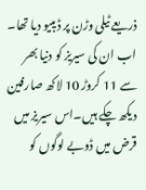ذریعے ٹیلی وڑن پر ڈیبیو دیا تھا۔ اب ان کی سیریز کو دنیا بھر سے 11 کروڑ 10 لاکھ صارفین دیکھ چکے ہیں۔اس سیریز میں قرض میں ڈوبے لوگوں کو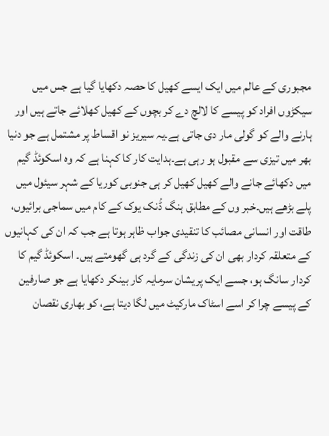مجبوری کے عالم میں ایک ایسے کھیل کا حصہ دکھایا گیا ہے جس میں سیکڑوں افراد کو پیسے کا لالچ دے کر بچوں کے کھیل کھلائے جاتے ہیں اور ہارنے والے کو گولی مار دی جاتی ہے۔یہ سیریز نو اقساط پر مشتمل ہے جو دنیا بھر میں تیزی سے مقبول ہو رہی ہے۔ہدایت کار کا کہنا ہے کہ وہ اسکوئڈ گیم میں دکھائے جانے والے کھیل کھیل کر ہی جنوبی کوریا کے شہر سیئول میں پلے بڑھے ہیں۔خبر وں کے مطابق ہنگ ڈْنک یوک کے کام میں سماجی برائیوں، طاقت اور انسانی مصائب کا تنقیدی جواب ظاہر ہوتا ہے جب کہ ان کی کہانیوں کے متعلقہ کردار بھی ان کی زندگی کے گرد ہی گھومتے ہیں۔ اسکوئڈ گیم کا کردار سانگ ہو، جسے ایک پریشان سرمایہ کار بینکر دکھایا ہے جو صارفین کے پیسے چرا کر اسے اسٹاک مارکیٹ میں لگا دیتا ہے، کو بھاری نقصان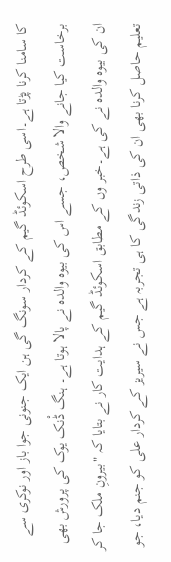کا سامنا کرنا پڑتا ہے۔اسی طرح اسکوئڈ گیم کے کردار سونگ گی ہن ایک جنونی جوا باز اور نوکری سے برخاست کیا جانے والا شخص، جسے اس کی بیوہ والدہ نے پالا ہوتا ہے۔ ہنگ ڈْنک یوک کی پرورش بھی ان کی بیوہ والدہ نے کی ہے۔خبر وں کے مطابق اسکوئڈ گیم کے ہدایت کار نے بتایا کہ "بیرونِ ملک جا کر تعلیم حاصل کرنا بھی ان کی ذاتی زندگی کا ہی تجربہ ہے جس نے سیریز کے کردار علی کو جنم دیا، جو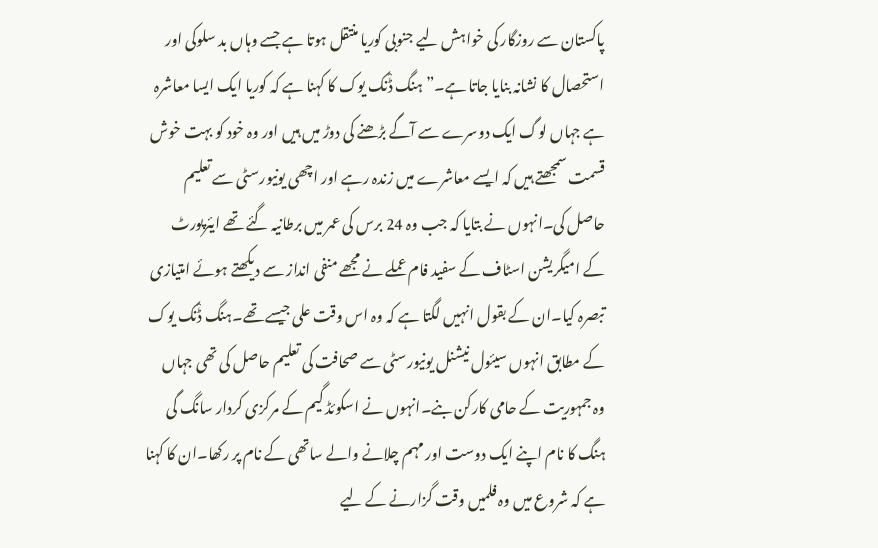پاکستان سے روزگار کی خواہش لیے جنوبی کوریا منتقل ہوتا ہے جسے وہاں بد سلوکی اور استحصال کا نشانہ بنایا جاتا ہے۔”ہنگ ڈْنک یوک کا کہنا ہے کہ کوریا ایک ایسا معاشرہ ہے جہاں لوگ ایک دوسرے سے آگے بڑھنے کی دوڑ میں ہیں اور وہ خود کو بہت خوش قسمت سمجھتے ہیں کہ ایسے معاشرے میں زندہ رہے اور اچھی یونیورسٹی سے تعلیم حاصل کی۔انہوں نے بتایا کہ جب وہ 24 برس کی عمر میں برطانیہ گئے تھے ایئرپورٹ کے امیگریشن اسٹاف کے سفید فام عملے نے مجھے منفی انداز سے دیکھتے ہوئے امتیازی تبصرہ کیا۔ان کے بقول انہیں لگتا ہے کہ وہ اس وقت علی جیسے تھے۔ہنگ ڈْنک یوک کے مطابق انہوں سیئول نیشنل یونیورسٹی سے صحافت کی تعلیم حاصل کی تھی جہاں وہ جمہوریت کے حامی کارکن بنے۔انہوں نے اسکوئڈ گیم کے مرکزی کردار سانگ گی ہنگ کا نام اپنے ایک دوست اور مہم چلانے والے ساتھی کے نام پر رکھا۔ان کا کہنا ہے کہ شروع میں وہ فلمیں وقت گزارنے کے لیے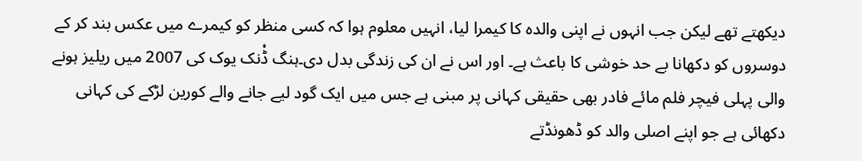دیکھتے تھے لیکن جب انہوں نے اپنی والدہ کا کیمرا لیا، انہیں معلوم ہوا کہ کسی منظر کو کیمرے میں عکس بند کر کے دوسروں کو دکھانا بے حد خوشی کا باعث ہے۔ اور اس نے ان کی زندگی بدل دی۔ہنگ ڈْنک یوک کی 2007 میں ریلیز ہونے والی پہلی فیچر فلم مائے فادر بھی حقیقی کہانی پر مبنی ہے جس میں ایک گود لیے جانے والے کورین لڑکے کی کہانی دکھائی ہے جو اپنے اصلی والد کو ڈھونڈتے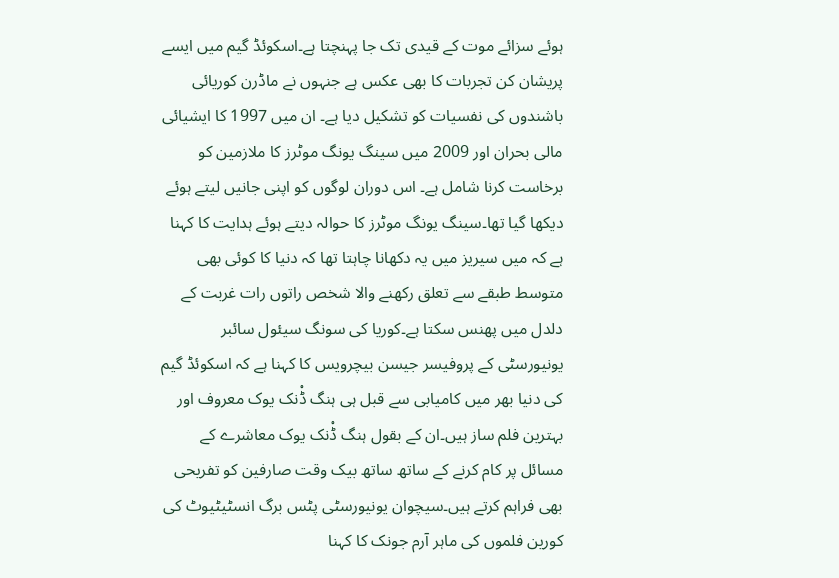ہوئے سزائے موت کے قیدی تک جا پہنچتا ہے۔اسکوئڈ گیم میں ایسے پریشان کن تجربات کا بھی عکس ہے جنہوں نے ماڈرن کوریائی باشندوں کی نفسیات کو تشکیل دیا ہے۔ ان میں 1997 کا ایشیائی مالی بحران اور 2009 میں سینگ یونگ موٹرز کا ملازمین کو برخاست کرنا شامل ہے۔ اس دوران لوگوں کو اپنی جانیں لیتے ہوئے دیکھا گیا تھا۔سینگ یونگ موٹرز کا حوالہ دیتے ہوئے ہدایت کا کہنا ہے کہ میں سیریز میں یہ دکھانا چاہتا تھا کہ دنیا کا کوئی بھی متوسط طبقے سے تعلق رکھنے والا شخص راتوں رات غربت کے دلدل میں پھنس سکتا ہے۔کوریا کی سونگ سیئول سائبر یونیورسٹی کے پروفیسر جیسن بیچرویس کا کہنا ہے کہ اسکوئڈ گیم کی دنیا بھر میں کامیابی سے قبل ہی ہنگ ڈْنک یوک معروف اور بہترین فلم ساز ہیں۔ان کے بقول ہنگ ڈْنک یوک معاشرے کے مسائل پر کام کرنے کے ساتھ ساتھ بیک وقت صارفین کو تفریحی بھی فراہم کرتے ہیں۔سیچوان یونیورسٹی پٹس برگ انسٹیٹیوٹ کی کورین فلموں کی ماہر آرم جونک کا کہنا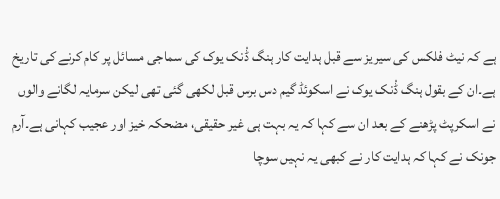ہے کہ نیٹ فلکس کی سیریز سے قبل ہدایت کار ہنگ ڈْنک یوک کی سماجی مسائل پر کام کرنے کی تاریخ ہے۔ان کے بقول ہنگ ڈْنک یوک نے اسکوئڈ گیم دس برس قبل لکھی گئی تھی لیکن سرمایہ لگانے والوں نے اسکرپٹ پڑھنے کے بعد ان سے کہا کہ یہ بہت ہی غیر حقیقی، مضحکہ خیز اور عجیب کہانی ہے۔آرم جونک نے کہا کہ ہدایت کار نے کبھی یہ نہیں سوچا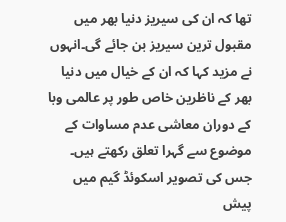تھا کہ ان کی سیریز دنیا بھر میں مقبول ترین سیریز بن جائے گی۔انہوں نے مزید کہا کہ ان کے خیال میں دنیا بھر کے ناظرین خاص طور پر عالمی وبا کے دوران معاشی عدم مساوات کے موضوع سے گہرا تعلق رکھتے ہیں۔ جس کی تصویر اسکوئڈ گیم میں پیش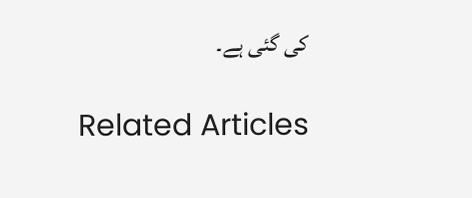کی گئی ہے۔

Related Articles